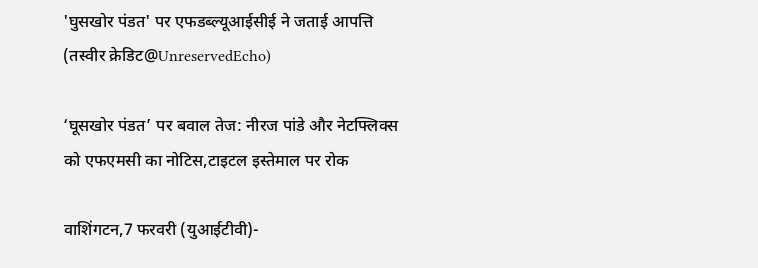'घुसखोर पंडत' पर एफडब्ल्यूआईसीई ने जताई आपत्ति (तस्वीर क्रेडिट@UnreservedEcho)

‘घूसखोर पंडत’ पर बवाल तेज: नीरज पांडे और नेटफ्लिक्स को एफएमसी का नोटिस,टाइटल इस्तेमाल पर रोक

वाशिंगटन,7 फरवरी (युआईटीवी)-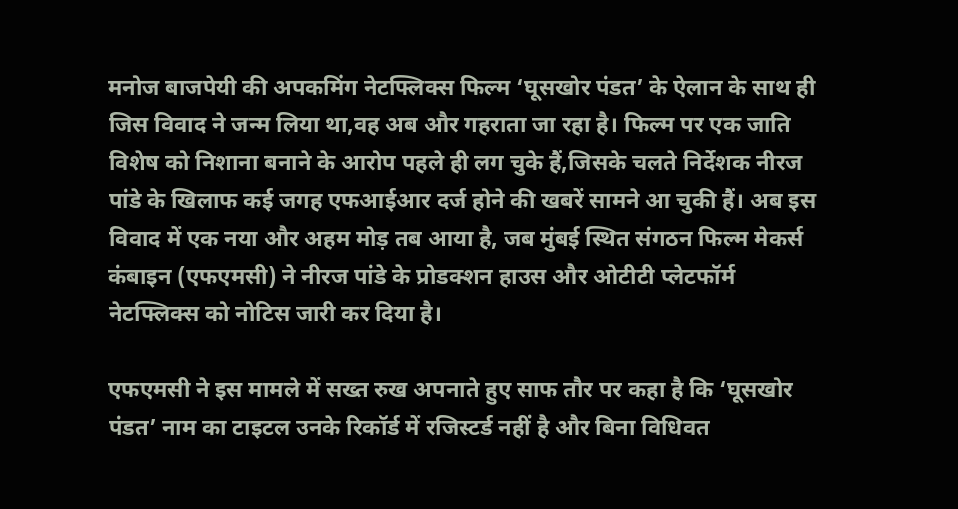मनोज बाजपेयी की अपकमिंग नेटफ्लिक्स फिल्म ‘घूसखोर पंडत’ के ऐलान के साथ ही जिस विवाद ने जन्म लिया था,वह अब और गहराता जा रहा है। फिल्म पर एक जाति विशेष को निशाना बनाने के आरोप पहले ही लग चुके हैं,जिसके चलते निर्देशक नीरज पांडे के खिलाफ कई जगह एफआईआर दर्ज होने की खबरें सामने आ चुकी हैं। अब इस विवाद में एक नया और अहम मोड़ तब आया है, जब मुंबई स्थित संगठन फिल्म मेकर्स कंबाइन (एफएमसी) ने नीरज पांडे के प्रोडक्शन हाउस और ओटीटी प्लेटफॉर्म नेटफ्लिक्स को नोटिस जारी कर दिया है।

एफएमसी ने इस मामले में सख्त रुख अपनाते हुए साफ तौर पर कहा है कि ‘घूसखोर पंडत’ नाम का टाइटल उनके रिकॉर्ड में रजिस्टर्ड नहीं है और बिना विधिवत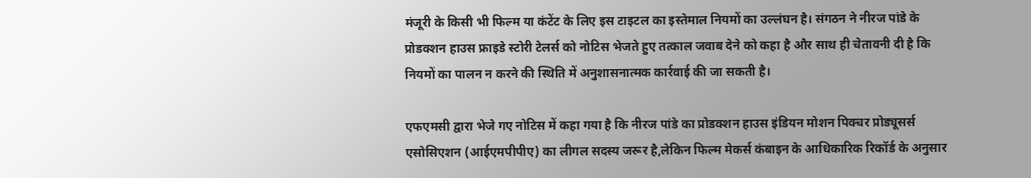मंजूरी के किसी भी फिल्म या कंटेंट के लिए इस टाइटल का इस्तेमाल नियमों का उल्लंघन है। संगठन ने नीरज पांडे के प्रोडक्शन हाउस फ्राइडे स्टोरी टेलर्स को नोटिस भेजते हुए तत्काल जवाब देने को कहा है और साथ ही चेतावनी दी है कि नियमों का पालन न करने की स्थिति में अनुशासनात्मक कार्रवाई की जा सकती है।

एफएमसी द्वारा भेजे गए नोटिस में कहा गया है कि नीरज पांडे का प्रोडक्शन हाउस इंडियन मोशन पिक्चर प्रोड्यूसर्स एसोसिएशन (आईएमपीपीए) का लीगल सदस्य जरूर है,लेकिन फिल्म मेकर्स कंबाइन के आधिकारिक रिकॉर्ड के अनुसार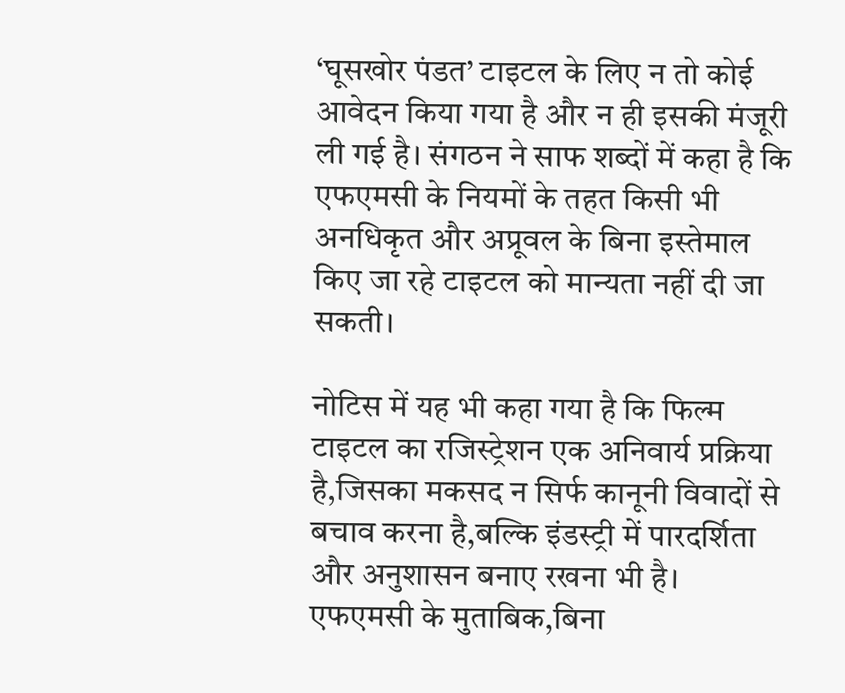‘घूसखोर पंडत’ टाइटल के लिए न तो कोई आवेदन किया गया है और न ही इसकी मंजूरी ली गई है। संगठन ने साफ शब्दों में कहा है कि एफएमसी के नियमों के तहत किसी भी अनधिकृत और अप्रूवल के बिना इस्तेमाल किए जा रहे टाइटल को मान्यता नहीं दी जा सकती।

नोटिस में यह भी कहा गया है कि फिल्म टाइटल का रजिस्ट्रेशन एक अनिवार्य प्रक्रिया है,जिसका मकसद न सिर्फ कानूनी विवादों से बचाव करना है,बल्कि इंडस्ट्री में पारदर्शिता और अनुशासन बनाए रखना भी है। एफएमसी के मुताबिक,बिना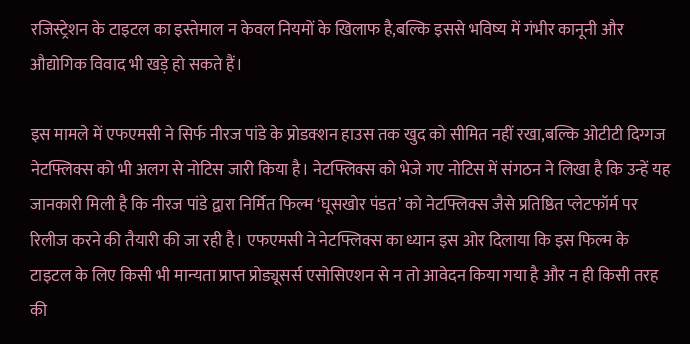रजिस्ट्रेशन के टाइटल का इस्तेमाल न केवल नियमों के खिलाफ है,बल्कि इससे भविष्य में गंभीर कानूनी और औद्योगिक विवाद भी खड़े हो सकते हैं।

इस मामले में एफएमसी ने सिर्फ नीरज पांडे के प्रोडक्शन हाउस तक खुद को सीमित नहीं रखा,बल्कि ओटीटी दिग्गज नेटफ्लिक्स को भी अलग से नोटिस जारी किया है। नेटफ्लिक्स को भेजे गए नोटिस में संगठन ने लिखा है कि उन्हें यह जानकारी मिली है कि नीरज पांडे द्वारा निर्मित फिल्म ‘घूसखोर पंडत’ को नेटफ्लिक्स जैसे प्रतिष्ठित प्लेटफॉर्म पर रिलीज करने की तैयारी की जा रही है। एफएमसी ने नेटफ्लिक्स का ध्यान इस ओर दिलाया कि इस फिल्म के टाइटल के लिए किसी भी मान्यता प्राप्त प्रोड्यूसर्स एसोसिएशन से न तो आवेदन किया गया है और न ही किसी तरह की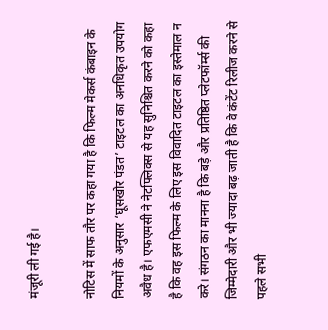मंजूरी ली गई है।

नोटिस में साफ तौर पर कहा गया है कि फिल्म मेकर्स कंबाइन के नियमों के अनुसार ‘घूसखोर पंडत’ टाइटल का अनधिकृत उपयोग अवैध है। एफएमसी ने नेटफ्लिक्स से यह सुनिश्चित करने को कहा है कि वह इस फिल्म के लिए इस विवादित टाइटल का इस्तेमाल न करे। संगठन का मानना है कि बड़े और प्रतिष्ठित प्लेटफॉर्म्स की जिम्मेदारी और भी ज्यादा बढ़ जाती है कि वे कंटेंट रिलीज करने से पहले सभी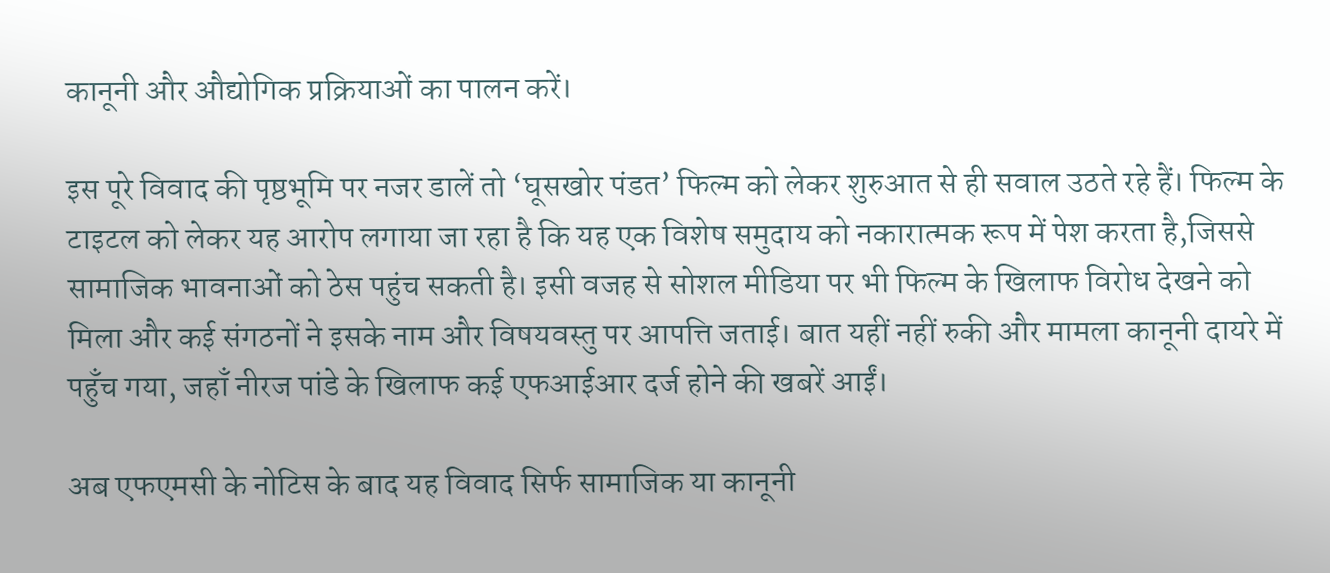कानूनी और औद्योगिक प्रक्रियाओं का पालन करें।

इस पूरे विवाद की पृष्ठभूमि पर नजर डालें तो ‘घूसखोर पंडत’ फिल्म को लेकर शुरुआत से ही सवाल उठते रहे हैं। फिल्म के टाइटल को लेकर यह आरोप लगाया जा रहा है कि यह एक विशेष समुदाय को नकारात्मक रूप में पेश करता है,जिससे सामाजिक भावनाओं को ठेस पहुंच सकती है। इसी वजह से सोशल मीडिया पर भी फिल्म के खिलाफ विरोध देखने को मिला और कई संगठनों ने इसके नाम और विषयवस्तु पर आपत्ति जताई। बात यहीं नहीं रुकी और मामला कानूनी दायरे में पहुँच गया, जहाँ नीरज पांडे के खिलाफ कई एफआईआर दर्ज होने की खबरें आईं।

अब एफएमसी के नोटिस के बाद यह विवाद सिर्फ सामाजिक या कानूनी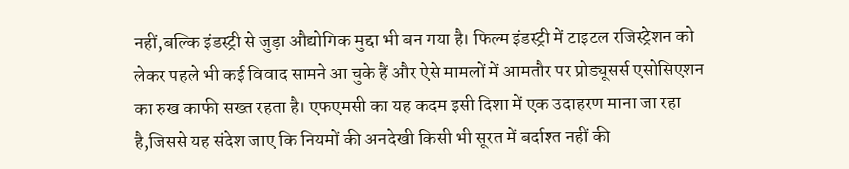नहीं,बल्कि इंडस्ट्री से जुड़ा औद्योगिक मुद्दा भी बन गया है। फिल्म इंडस्ट्री में टाइटल रजिस्ट्रेशन को लेकर पहले भी कई विवाद सामने आ चुके हैं और ऐसे मामलों में आमतौर पर प्रोड्यूसर्स एसोसिएशन का रुख काफी सख्त रहता है। एफएमसी का यह कदम इसी दिशा में एक उदाहरण माना जा रहा है,जिससे यह संदेश जाए कि नियमों की अनदेखी किसी भी सूरत में बर्दाश्त नहीं की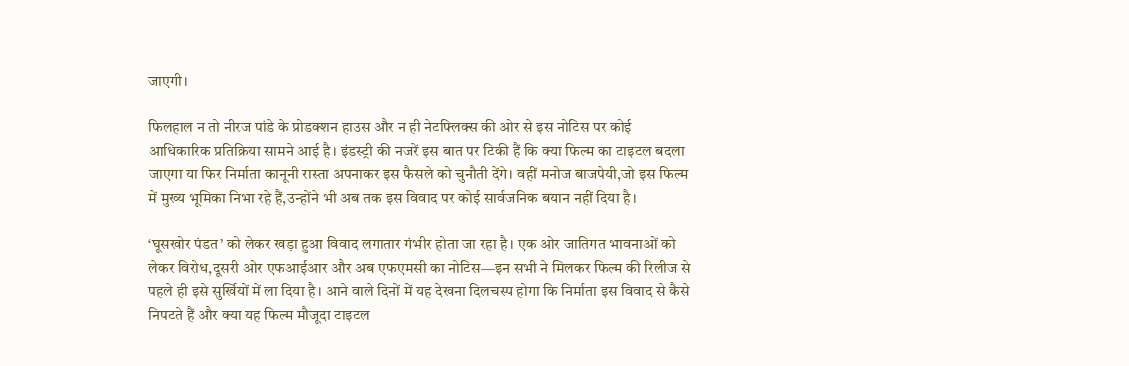जाएगी।

फिलहाल न तो नीरज पांडे के प्रोडक्शन हाउस और न ही नेटफ्लिक्स की ओर से इस नोटिस पर कोई आधिकारिक प्रतिक्रिया सामने आई है। इंडस्ट्री की नजरें इस बात पर टिकी हैं कि क्या फिल्म का टाइटल बदला जाएगा या फिर निर्माता कानूनी रास्ता अपनाकर इस फैसले को चुनौती देंगे। वहीं मनोज बाजपेयी,जो इस फिल्म में मुख्य भूमिका निभा रहे हैं,उन्होंने भी अब तक इस विवाद पर कोई सार्वजनिक बयान नहीं दिया है।

‘घूसखोर पंडत’ को लेकर खड़ा हुआ विवाद लगातार गंभीर होता जा रहा है। एक ओर जातिगत भावनाओं को लेकर विरोध,दूसरी ओर एफआईआर और अब एफएमसी का नोटिस—इन सभी ने मिलकर फिल्म की रिलीज से पहले ही इसे सुर्खियों में ला दिया है। आने वाले दिनों में यह देखना दिलचस्प होगा कि निर्माता इस विवाद से कैसे निपटते हैं और क्या यह फिल्म मौजूदा टाइटल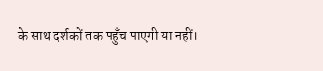के साथ दर्शकों तक पहुँच पाएगी या नहीं।